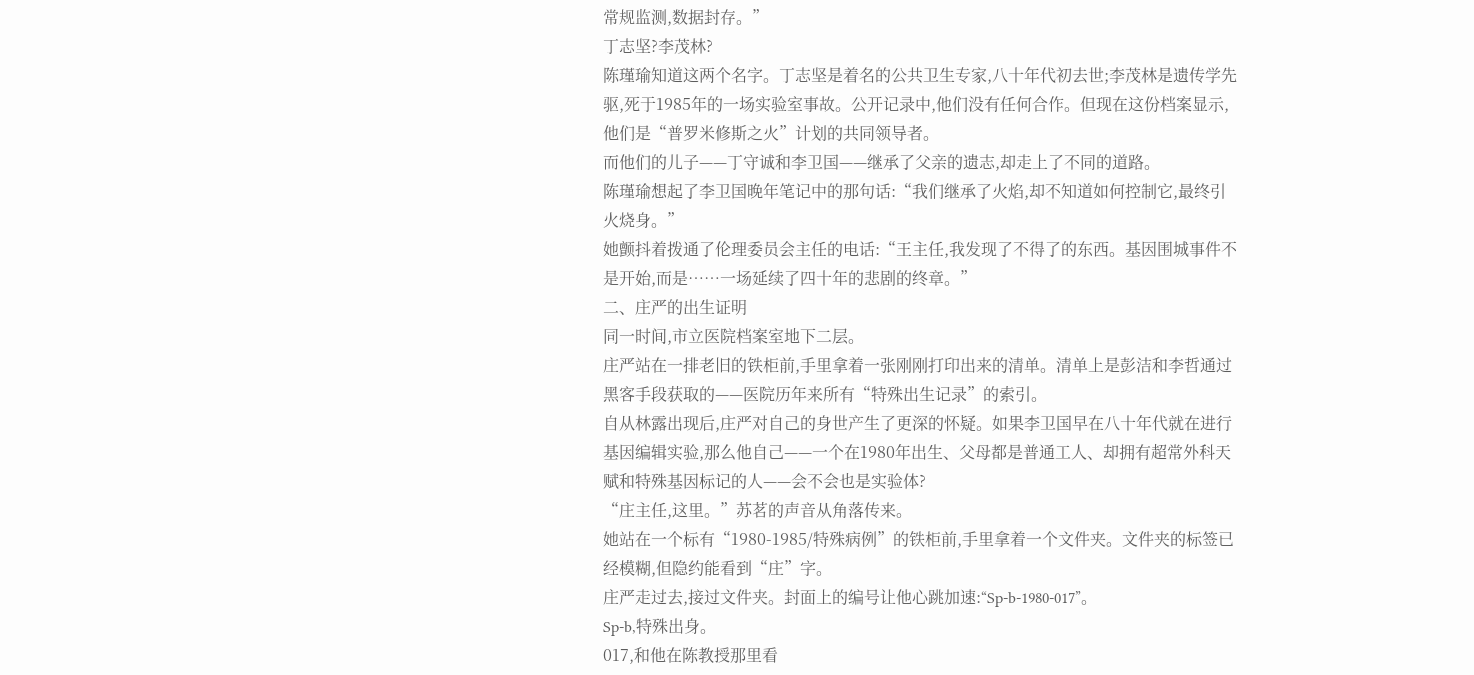常规监测,数据封存。”
丁志坚?李茂林?
陈瑾瑜知道这两个名字。丁志坚是着名的公共卫生专家,八十年代初去世;李茂林是遗传学先驱,死于1985年的一场实验室事故。公开记录中,他们没有任何合作。但现在这份档案显示,他们是“普罗米修斯之火”计划的共同领导者。
而他们的儿子——丁守诚和李卫国——继承了父亲的遗志,却走上了不同的道路。
陈瑾瑜想起了李卫国晚年笔记中的那句话:“我们继承了火焰,却不知道如何控制它,最终引火烧身。”
她颤抖着拨通了伦理委员会主任的电话:“王主任,我发现了不得了的东西。基因围城事件不是开始,而是……一场延续了四十年的悲剧的终章。”
二、庄严的出生证明
同一时间,市立医院档案室地下二层。
庄严站在一排老旧的铁柜前,手里拿着一张刚刚打印出来的清单。清单上是彭洁和李哲通过黑客手段获取的——医院历年来所有“特殊出生记录”的索引。
自从林露出现后,庄严对自己的身世产生了更深的怀疑。如果李卫国早在八十年代就在进行基因编辑实验,那么他自己——一个在1980年出生、父母都是普通工人、却拥有超常外科天赋和特殊基因标记的人——会不会也是实验体?
“庄主任,这里。”苏茗的声音从角落传来。
她站在一个标有“1980-1985/特殊病例”的铁柜前,手里拿着一个文件夹。文件夹的标签已经模糊,但隐约能看到“庄”字。
庄严走过去,接过文件夹。封面上的编号让他心跳加速:“Sp-b-1980-017”。
Sp-b,特殊出身。
017,和他在陈教授那里看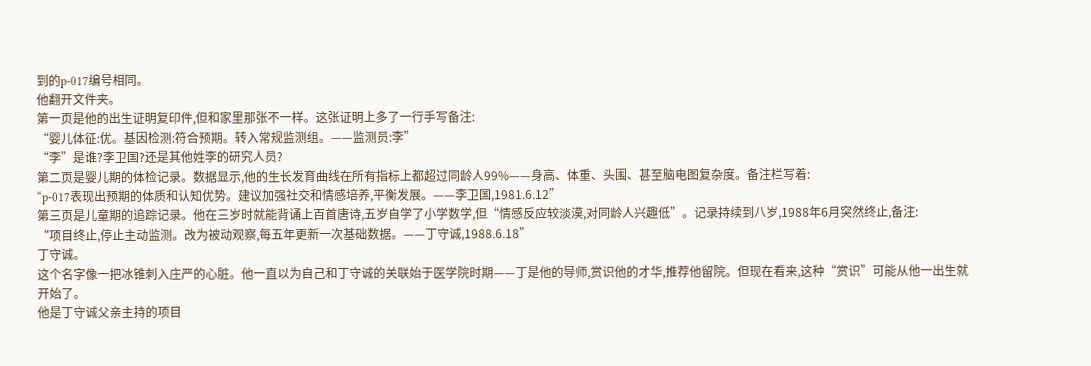到的p-017编号相同。
他翻开文件夹。
第一页是他的出生证明复印件,但和家里那张不一样。这张证明上多了一行手写备注:
“婴儿体征:优。基因检测:符合预期。转入常规监测组。——监测员:李”
“李”是谁?李卫国?还是其他姓李的研究人员?
第二页是婴儿期的体检记录。数据显示,他的生长发育曲线在所有指标上都超过同龄人99%——身高、体重、头围、甚至脑电图复杂度。备注栏写着:
“p-017表现出预期的体质和认知优势。建议加强社交和情感培养,平衡发展。——李卫国,1981.6.12”
第三页是儿童期的追踪记录。他在三岁时就能背诵上百首唐诗,五岁自学了小学数学,但“情感反应较淡漠,对同龄人兴趣低”。记录持续到八岁,1988年6月突然终止,备注:
“项目终止,停止主动监测。改为被动观察,每五年更新一次基础数据。——丁守诚,1988.6.18”
丁守诚。
这个名字像一把冰锥刺入庄严的心脏。他一直以为自己和丁守诚的关联始于医学院时期——丁是他的导师,赏识他的才华,推荐他留院。但现在看来,这种“赏识”可能从他一出生就开始了。
他是丁守诚父亲主持的项目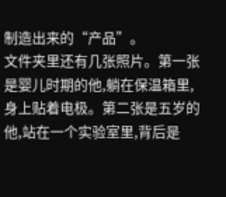制造出来的“产品”。
文件夹里还有几张照片。第一张是婴儿时期的他,躺在保温箱里,身上贴着电极。第二张是五岁的他,站在一个实验室里,背后是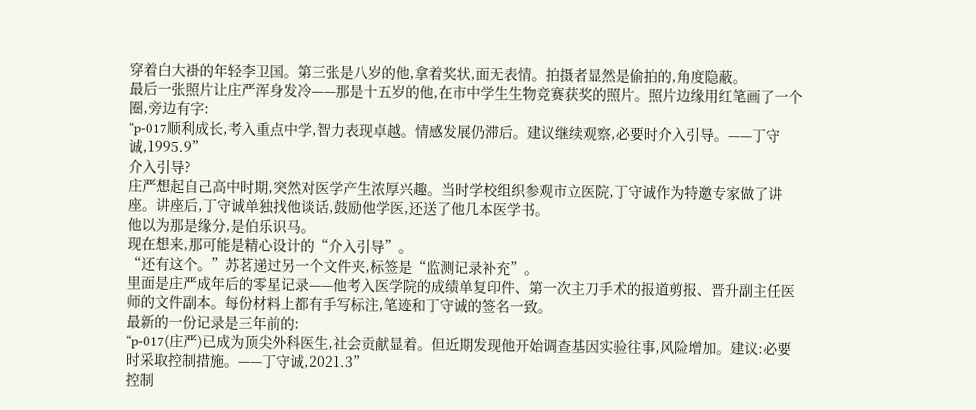穿着白大褂的年轻李卫国。第三张是八岁的他,拿着奖状,面无表情。拍摄者显然是偷拍的,角度隐蔽。
最后一张照片让庄严浑身发冷——那是十五岁的他,在市中学生生物竞赛获奖的照片。照片边缘用红笔画了一个圈,旁边有字:
“p-017顺利成长,考入重点中学,智力表现卓越。情感发展仍滞后。建议继续观察,必要时介入引导。——丁守诚,1995.9”
介入引导?
庄严想起自己高中时期,突然对医学产生浓厚兴趣。当时学校组织参观市立医院,丁守诚作为特邀专家做了讲座。讲座后,丁守诚单独找他谈话,鼓励他学医,还送了他几本医学书。
他以为那是缘分,是伯乐识马。
现在想来,那可能是精心设计的“介入引导”。
“还有这个。”苏茗递过另一个文件夹,标签是“监测记录补充”。
里面是庄严成年后的零星记录——他考入医学院的成绩单复印件、第一次主刀手术的报道剪报、晋升副主任医师的文件副本。每份材料上都有手写标注,笔迹和丁守诚的签名一致。
最新的一份记录是三年前的:
“p-017(庄严)已成为顶尖外科医生,社会贡献显着。但近期发现他开始调查基因实验往事,风险增加。建议:必要时采取控制措施。——丁守诚,2021.3”
控制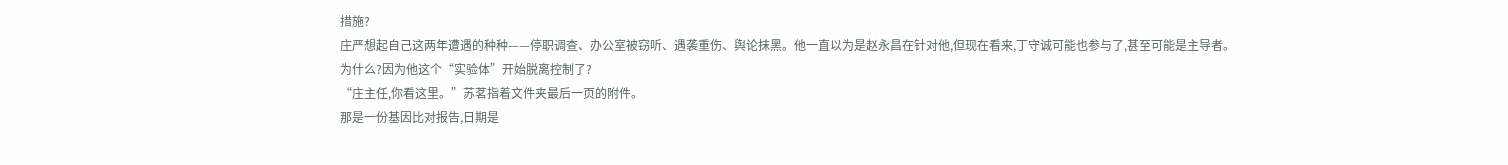措施?
庄严想起自己这两年遭遇的种种——停职调查、办公室被窃听、遇袭重伤、舆论抹黑。他一直以为是赵永昌在针对他,但现在看来,丁守诚可能也参与了,甚至可能是主导者。
为什么?因为他这个“实验体”开始脱离控制了?
“庄主任,你看这里。”苏茗指着文件夹最后一页的附件。
那是一份基因比对报告,日期是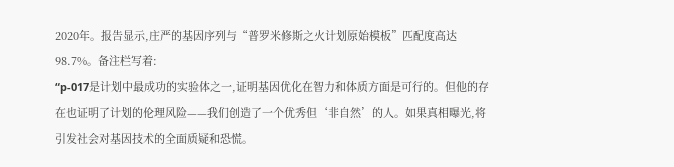2020年。报告显示,庄严的基因序列与“普罗米修斯之火计划原始模板”匹配度高达98.7%。备注栏写着:
“p-017是计划中最成功的实验体之一,证明基因优化在智力和体质方面是可行的。但他的存在也证明了计划的伦理风险——我们创造了一个优秀但‘非自然’的人。如果真相曝光,将引发社会对基因技术的全面质疑和恐慌。